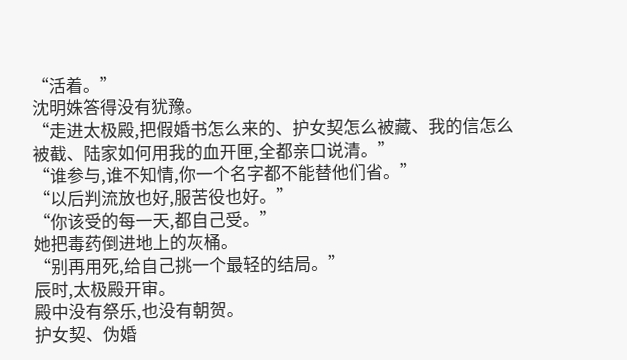“活着。”
沈明姝答得没有犹豫。
“走进太极殿,把假婚书怎么来的、护女契怎么被藏、我的信怎么被截、陆家如何用我的血开匣,全都亲口说清。”
“谁参与,谁不知情,你一个名字都不能替他们省。”
“以后判流放也好,服苦役也好。”
“你该受的每一天,都自己受。”
她把毒药倒进地上的灰桶。
“别再用死,给自己挑一个最轻的结局。”
辰时,太极殿开审。
殿中没有祭乐,也没有朝贺。
护女契、伪婚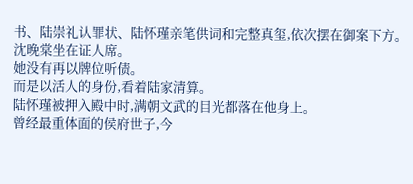书、陆崇礼认罪状、陆怀瑾亲笔供词和完整真玺,依次摆在御案下方。
沈晚棠坐在证人席。
她没有再以牌位听债。
而是以活人的身份,看着陆家清算。
陆怀瑾被押入殿中时,满朝文武的目光都落在他身上。
曾经最重体面的侯府世子,今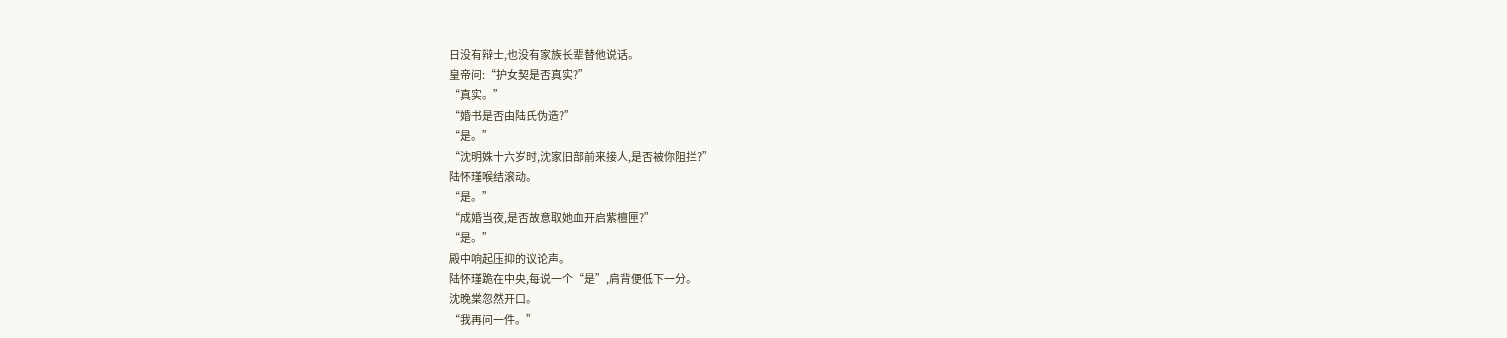日没有辩士,也没有家族长辈替他说话。
皇帝问:“护女契是否真实?”
“真实。”
“婚书是否由陆氏伪造?”
“是。”
“沈明姝十六岁时,沈家旧部前来接人,是否被你阻拦?”
陆怀瑾喉结滚动。
“是。”
“成婚当夜,是否故意取她血开启紫檀匣?”
“是。”
殿中响起压抑的议论声。
陆怀瑾跪在中央,每说一个“是”,肩背便低下一分。
沈晚棠忽然开口。
“我再问一件。”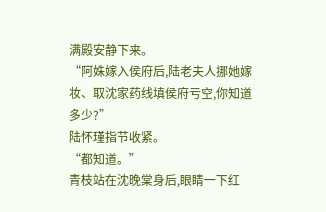满殿安静下来。
“阿姝嫁入侯府后,陆老夫人挪她嫁妆、取沈家药线填侯府亏空,你知道多少?”
陆怀瑾指节收紧。
“都知道。”
青枝站在沈晚棠身后,眼睛一下红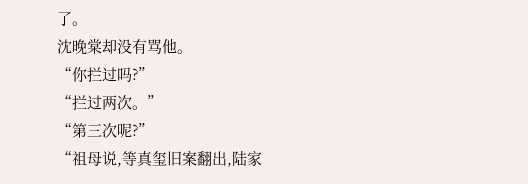了。
沈晚棠却没有骂他。
“你拦过吗?”
“拦过两次。”
“第三次呢?”
“祖母说,等真玺旧案翻出,陆家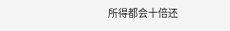所得都会十倍还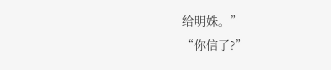给明姝。”
“你信了?”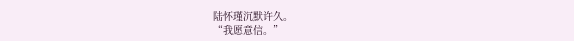陆怀瑾沉默许久。
“我愿意信。”